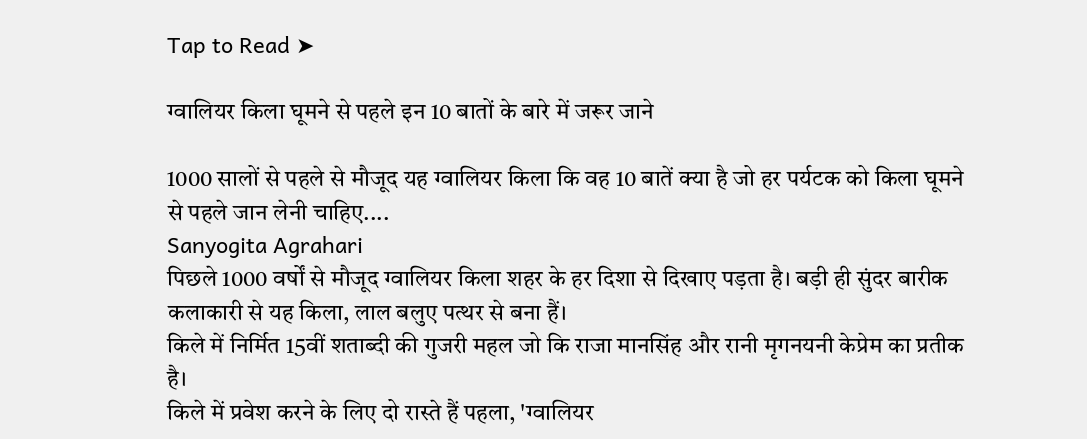Tap to Read ➤

ग्वालियर किला घूमने से पहले इन 10 बातों के बारे में जरूर जाने

1000 सालों से पहले से मौजूद यह ग्वालियर किला कि वह 10 बातें क्या है जो हर पर्यटक को किला घूमने से पहले जान लेनी चाहिए....
Sanyogita Agrahari
पिछले 1000 वर्षों से मौजूद ग्वालियर किला शहर के हर दिशा से दिखाए पड़ता है। बड़ी ही सुंदर बारीक कलाकारी से यह किला, लाल बलुए पत्थर से बना हैं।
किले में निर्मित 15वीं शताब्दी की गुजरी महल जो कि राजा मानसिंह और रानी मृगनयनी केप्रेम का प्रतीक है।
किले में प्रवेश करने के लिए दो रास्ते हैं पहला, 'ग्वालियर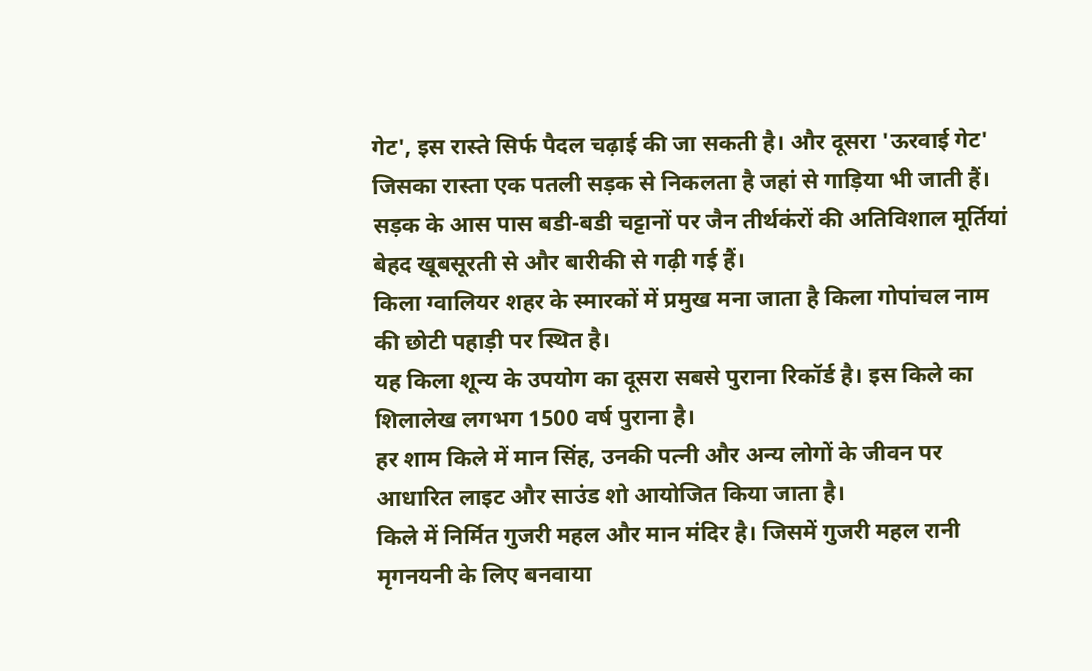गेट', इस रास्ते सिर्फ पैदल चढ़ाई की जा सकती है। और दूसरा 'ऊरवाई गेट' जिसका रास्ता एक पतली सड़क से निकलता है जहां से गाड़िया भी जाती हैं।
सड़क के आस पास बडी-बडी चट्टानों पर जैन तीर्थकंरों की अतिविशाल मूर्तियां बेहद खूबसूरती से और बारीकी से गढ़ी गई हैं।
किला ग्वालियर शहर के स्मारकों में प्रमुख मना जाता है किला गोपांचल नाम की छोटी पहाड़ी पर स्थित है।
यह किला शून्य के उपयोग का दूसरा सबसे पुराना रिकॉर्ड है। इस किले का शिलालेख लगभग 1500 वर्ष पुराना है।
हर शाम किले में मान सिंह, उनकी पत्नी और अन्य लोगों के जीवन पर आधारित लाइट और साउंड शो आयोजित किया जाता है।
किले में निर्मित गुजरी महल और मान मंदिर है। जिसमें गुजरी महल रानी मृगनयनी के लिए बनवाया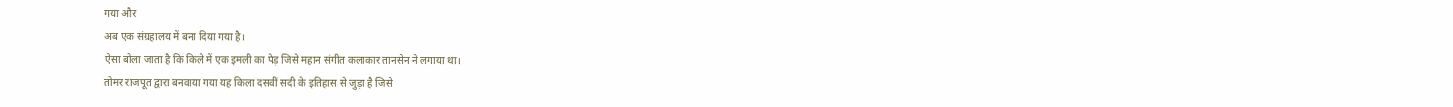गया और
अब एक संग्रहालय में बना दिया गया है।
ऐसा बोला जाता है कि किले में एक इमली का पेड़ जिसे महान संगीत कलाकार तानसेन ने लगाया था।
तोमर राजपूत द्वारा बनवाया गया यह किला दसवीं सदी के इतिहास से जुड़ा है जिसे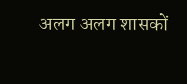अलग अलग शासकों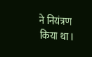ने नियंत्रण किया था।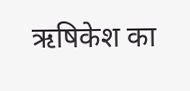ऋषिकेश का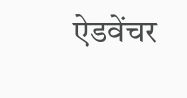ऐडवेंचर